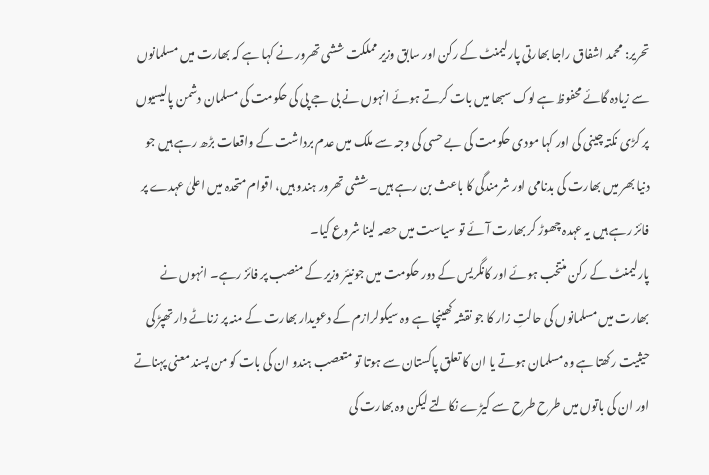تحریر: محمد اشفاق راجا بھارتی پارلیمنٹ کے رکن اور سابق وزیر مملکت ششی تھرور نے کہا ہے کہ بھارت میں مسلمانوں سے زیادہ گائے محفوظ ہے لوک سبھا میں بات کرتے ہوئے انہوں نے بی جے پی کی حکومت کی مسلمان دشمن پالیسیوں پر کڑی نکتہ چینی کی اور کہا مودی حکومت کی بے حسی کی وجہ سے ملک میں عدم برداشت کے واقعات بڑھ رہے ہیں جو دنیا بھر میں بھارت کی بدنامی اور شرمندگی کا باعث بن رہے ہیں۔ ششی تھرور ہندو ہیں، اقوام متحدہ میں اعلیٰ عہدے پر فائز رہے ہیں یہ عہدہ چھوڑ کر بھارت آئے تو سیاست میں حصہ لینا شروع کیا۔
پارلیمنٹ کے رکن منتخب ہوئے اور کانگریس کے دور حکومت میں جونیئر وزیر کے منصب پر فائز رہے۔ انہوں نے بھارت میں مسلمانوں کی حالتِ زار کا جو نقشہ کھینچا ہے وہ سیکولرازم کے دعویدار بھارت کے منہ پر زناٹے دار تھپڑ کی حیثیت رکھتا ہے وہ مسلمان ہوتے یا ان کا تعلق پاکستان سے ہوتا تو متعصب ہندو ان کی بات کو من پسند معنی پہناتے اور ان کی باتوں میں طرح طرح سے کیڑے نکالتے لیکن وہ بھارت کی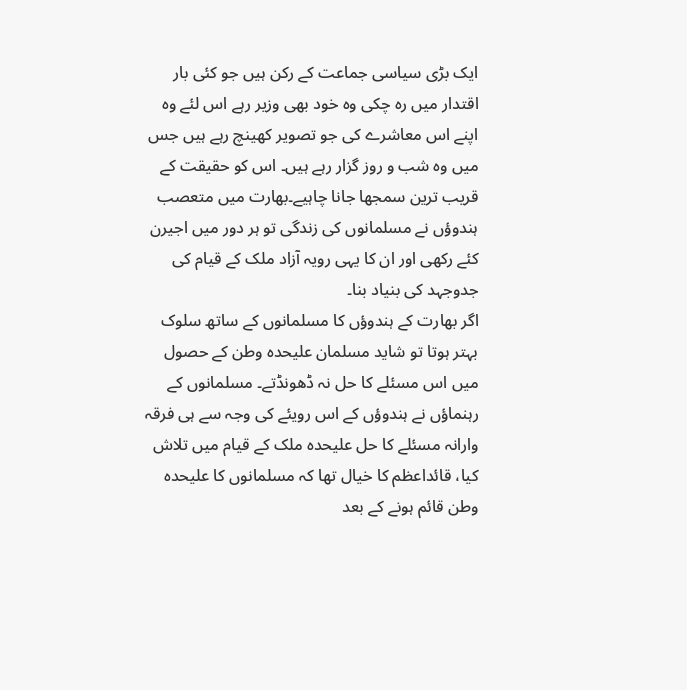ایک بڑی سیاسی جماعت کے رکن ہیں جو کئی بار اقتدار میں رہ چکی وہ خود بھی وزیر رہے اس لئے وہ اپنے اس معاشرے کی جو تصویر کھینچ رہے ہیں جس میں وہ شب و روز گزار رہے ہیں۔ اس کو حقیقت کے قریب ترین سمجھا جانا چاہیے۔بھارت میں متعصب ہندوؤں نے مسلمانوں کی زندگی تو ہر دور میں اجیرن کئے رکھی اور ان کا یہی رویہ آزاد ملک کے قیام کی جدوجہد کی بنیاد بنا۔
اگر بھارت کے ہندوؤں کا مسلمانوں کے ساتھ سلوک بہتر ہوتا تو شاید مسلمان علیحدہ وطن کے حصول میں اس مسئلے کا حل نہ ڈھونڈتے۔ مسلمانوں کے رہنماؤں نے ہندوؤں کے اس رویئے کی وجہ سے ہی فرقہ وارانہ مسئلے کا حل علیحدہ ملک کے قیام میں تلاش کیا، قائداعظم کا خیال تھا کہ مسلمانوں کا علیحدہ وطن قائم ہونے کے بعد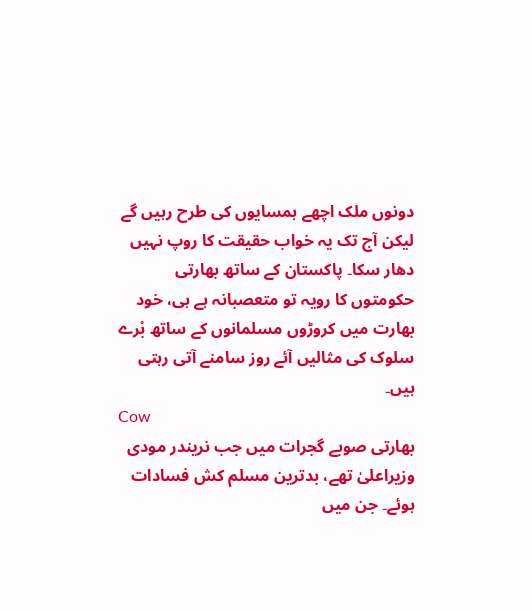دونوں ملک اچھے ہمسایوں کی طرح رہیں گے لیکن آج تک یہ خواب حقیقت کا روپ نہیں دھار سکا۔ پاکستان کے ساتھ بھارتی حکومتوں کا رویہ تو متعصبانہ ہے ہی، خود بھارت میں کروڑوں مسلمانوں کے ساتھ بْرے سلوک کی مثالیں آئے روز سامنے آتی رہتی ہیں۔
Cow
بھارتی صوبے گجرات میں جب نریندر مودی وزیراعلیٰ تھے، بدترین مسلم کش فسادات ہوئے۔ جن میں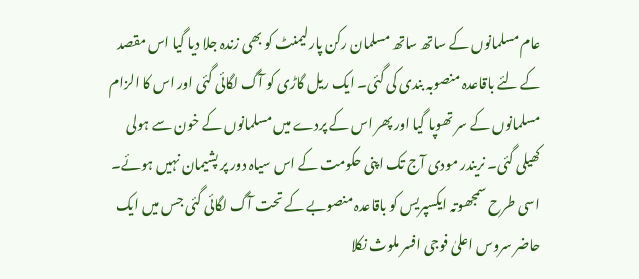عام مسلمانوں کے ساتھ ساتھ مسلمان رکن پارلیمنٹ کو بھی زندہ جلا دیا گیا اس مقصد کے لئے باقاعدہ منصوبہ بندی کی گئی۔ ایک ریل گاڑی کو آگ لگائی گئی اور اس کا الزام مسلمانوں کے سر تھوپا گیا اور پھر اس کے پردے میں مسلمانوں کے خون سے ہولی کھیلی گئی۔ نریندر مودی آج تک اپنی حکومت کے اس سیاہ دور پر پشیمان نہیں ہوئے۔ اسی طرح سمجھوتہ ایکسپریس کو باقاعدہ منصوبے کے تحت آگ لگائی گئی جس میں ایک حاضر سروس اعلیٰ فوجی افسر ملوث نکلا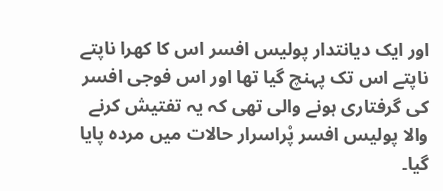اور ایک دیانتدار پولیس افسر اس کا کھرا ناپتے ناپتے اس تک پہنچ گیا تھا اور اس فوجی افسر کی گرفتاری ہونے والی تھی کہ یہ تفتیش کرنے والا پولیس افسر پْراسرار حالات میں مردہ پایا گیا۔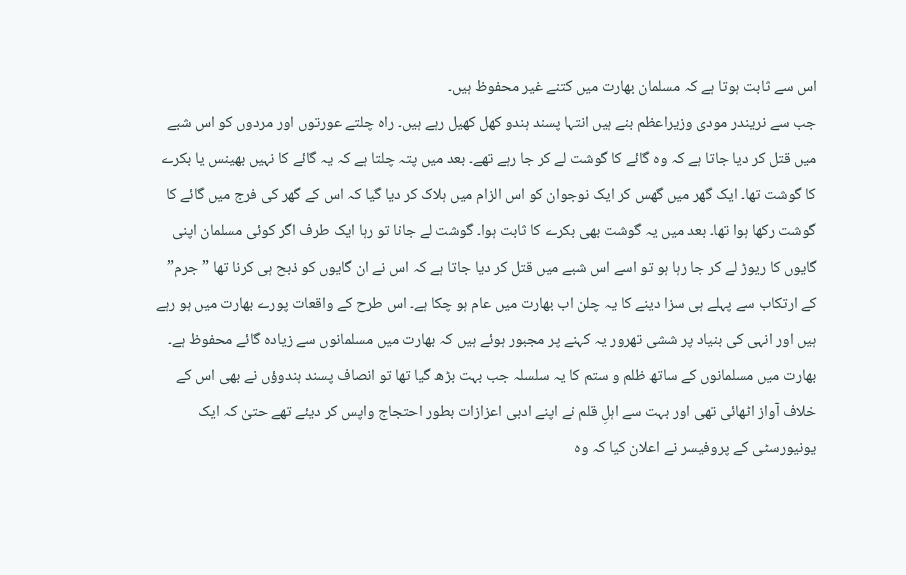اس سے ثابت ہوتا ہے کہ مسلمان بھارت میں کتنے غیر محفوظ ہیں۔
جب سے نریندر مودی وزیراعظم بنے ہیں انتہا پسند ہندو کھل کھیل رہے ہیں۔ راہ چلتے عورتوں اور مردوں کو اس شبے میں قتل کر دیا جاتا ہے کہ وہ گائے کا گوشت لے کر جا رہے تھے۔ بعد میں پتہ چلتا ہے کہ یہ گائے کا نہیں بھینس یا بکرے کا گوشت تھا۔ ایک گھر میں گھس کر ایک نوجوان کو اس الزام میں ہلاک کر دیا گیا کہ اس کے گھر کی فرج میں گائے کا گوشت رکھا ہوا تھا۔ بعد میں یہ گوشت بھی بکرے کا ثابت ہوا۔ گوشت لے جانا تو رہا ایک طرف اگر کوئی مسلمان اپنی گایوں کا ریوڑ لے کر جا رہا ہو تو اسے اس شبے میں قتل کر دیا جاتا ہے کہ اس نے ان گایوں کو ذبح ہی کرنا تھا ”جرم” کے ارتکاب سے پہلے ہی سزا دینے کا یہ چلن اب بھارت میں عام ہو چکا ہے۔ اس طرح کے واقعات پورے بھارت میں ہو رہے ہیں اور انہی کی بنیاد پر ششی تھرور یہ کہنے پر مجبور ہوئے ہیں کہ بھارت میں مسلمانوں سے زیادہ گائے محفوظ ہے۔
بھارت میں مسلمانوں کے ساتھ ظلم و ستم کا یہ سلسلہ جب بہت بڑھ گیا تھا تو انصاف پسند ہندوؤں نے بھی اس کے خلاف آواز اٹھائی تھی اور بہت سے اہلِ قلم نے اپنے ادبی اعزازات بطور احتجاج واپس کر دیئے تھے حتیٰ کہ ایک یونیورسٹی کے پروفیسر نے اعلان کیا کہ وہ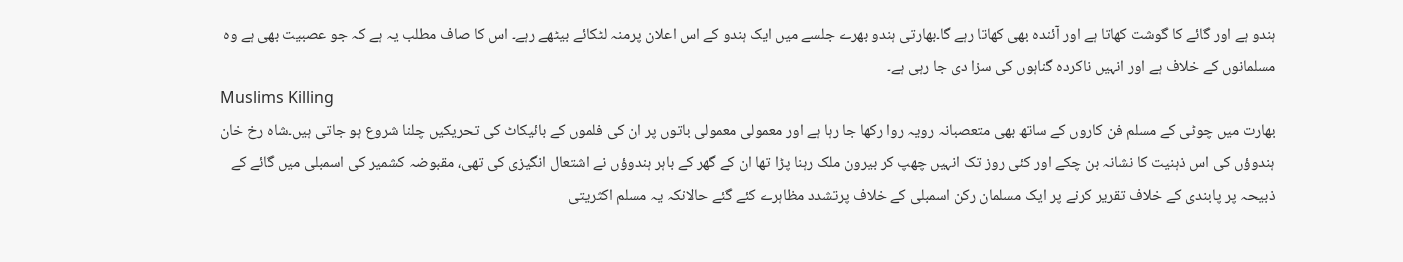ہندو ہے اور گائے کا گوشت کھاتا ہے اور آئندہ بھی کھاتا رہے گا۔بھارتی ہندو بھرے جلسے میں ایک ہندو کے اس اعلان پرمنہ لٹکائے بیٹھے رہے۔ اس کا صاف مطلب یہ ہے کہ جو عصبیت بھی ہے وہ مسلمانوں کے خلاف ہے اور انہیں ناکردہ گناہوں کی سزا دی جا رہی ہے۔
Muslims Killing
بھارت میں چوٹی کے مسلم فن کاروں کے ساتھ بھی متعصبانہ رویہ روا رکھا جا رہا ہے اور معمولی معمولی باتوں پر ان کی فلموں کے بائیکاٹ کی تحریکیں چلنا شروع ہو جاتی ہیں۔شاہ رخ خان ہندوؤں کی اس ذہنیت کا نشانہ بن چکے اور کئی روز تک انہیں چھپ کر بیرون ملک رہنا پڑا تھا ان کے گھر کے باہر ہندوؤں نے اشتعال انگیزی کی تھی، مقبوضہ کشمیر کی اسمبلی میں گائے کے ذبیحہ پر پابندی کے خلاف تقریر کرنے پر ایک مسلمان رکن اسمبلی کے خلاف پرتشدد مظاہرے کئے گئے حالانکہ یہ مسلم اکثریتی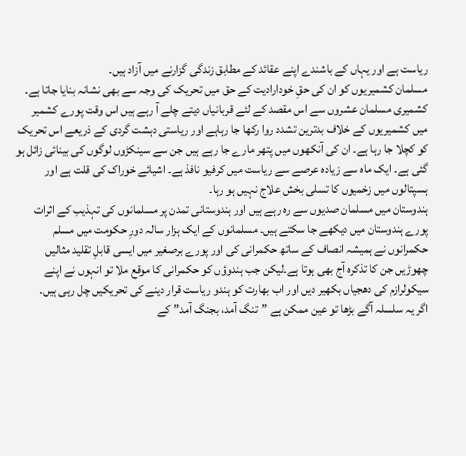ریاست ہے اور یہاں کے باشندے اپنے عقائد کے مطابق زندگی گزارنے میں آزاد ہیں۔
مسلمان کشمیریوں کو ان کی حقِ خودارادیت کے حق میں تحریک کی وجہ سے بھی نشانہ بنایا جاتا ہے۔ کشمیری مسلمان عشروں سے اس مقصد کے لئے قربانیاں دیتے چلے آ رہے ہیں اس وقت پورے کشمیر میں کشمیریوں کے خلاف بدترین تشدد روا رکھا جا رہاہے اور ریاستی دہشت گردی کے ذریعے اس تحریک کو کچلا جا رہا ہے۔ ان کی آنکھوں میں پتھر مارے جا رہے ہیں جن سے سینکڑوں لوگوں کی بینائی زائل ہو گئی ہے۔ ایک ماہ سے زیادہ عرصے سے ریاست میں کرفیو نافذ ہے۔ اشیائے خوراک کی قلت ہے اور ہسپتالوں میں زخمیوں کا تسلی بخش علاج نہیں ہو رہا۔
ہندوستان میں مسلمان صدیوں سے رہ رہے ہیں اور ہندوستانی تمدن پر مسلمانوں کی تہذیب کے اثرات پورے ہندوستان میں دیکھے جا سکتے ہیں۔ مسلمانوں کے ایک ہزار سالہ دورِ حکومت میں مسلم حکمرانوں نے ہمیشہ انصاف کے ساتھ حکمرانی کی اور پورے برصغیر میں ایسی قابلِ تقلید مثالیں چھوڑیں جن کا تذکرہ آج بھی ہوتا ہے۔لیکن جب ہندوؤں کو حکمرانی کا موقع ملا تو انہوں نے اپنے سیکولرازم کی دھجیاں بکھیر دیں اور اب بھارت کو ہندو ریاست قرار دینے کی تحریکیں چل رہی ہیں۔
اگر یہ سلسلہ آگے بڑھا تو عین ممکن ہے ”تنگ آمد، بجنگ آمد” کے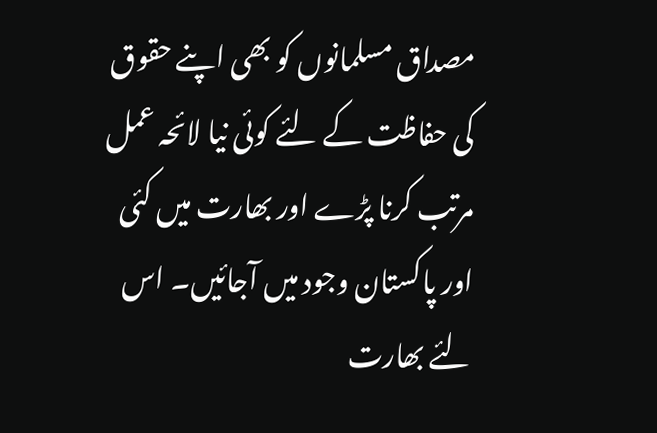مصداق مسلمانوں کو بھی اپنے حقوق کی حفاظت کے لئے کوئی نیا لائحہ عمل مرتب کرنا پڑے اور بھارت میں کئی اور پاکستان وجود میں آجائیں۔ اس لئے بھارت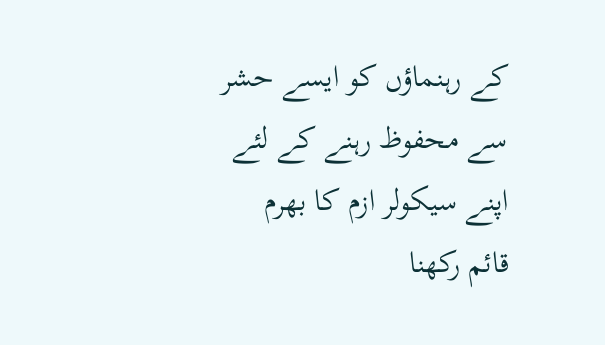کے رہنماؤں کو ایسے حشر سے محفوظ رہنے کے لئے اپنے سیکولر ازم کا بھرم قائم رکھنا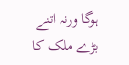ہوگا ورنہ اتنے بڑے ملک کا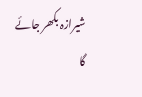شیرازہ بکھر جائے گا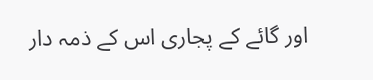اور گائے کے پجاری اس کے ذمہ دار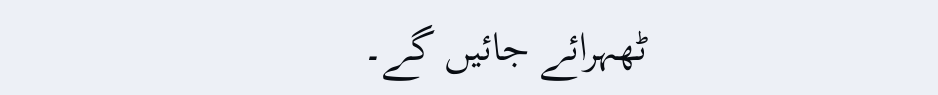ٹھہرائے جائیں گے۔